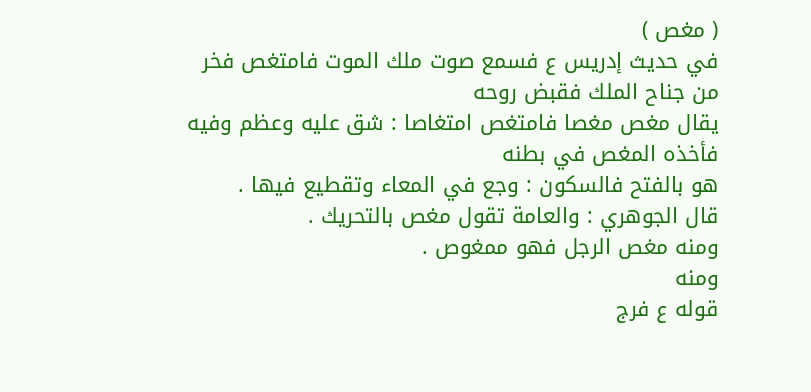( مغص )
في حديث إدريس ع فسمع صوت ملك الموت فامتغص فخر من جناح الملك فقبض روحه
يقال مغص مغصا فامتغص امتغاصا : شق عليه وعظم وفيه
فأخذه المغص في بطنه
هو بالفتح فالسكون : وجع في المعاء وتقطيع فيها .
قال الجوهري : والعامة تقول مغص بالتحريك .
ومنه مغص الرجل فهو ممغوص .
ومنه
قوله ع فرج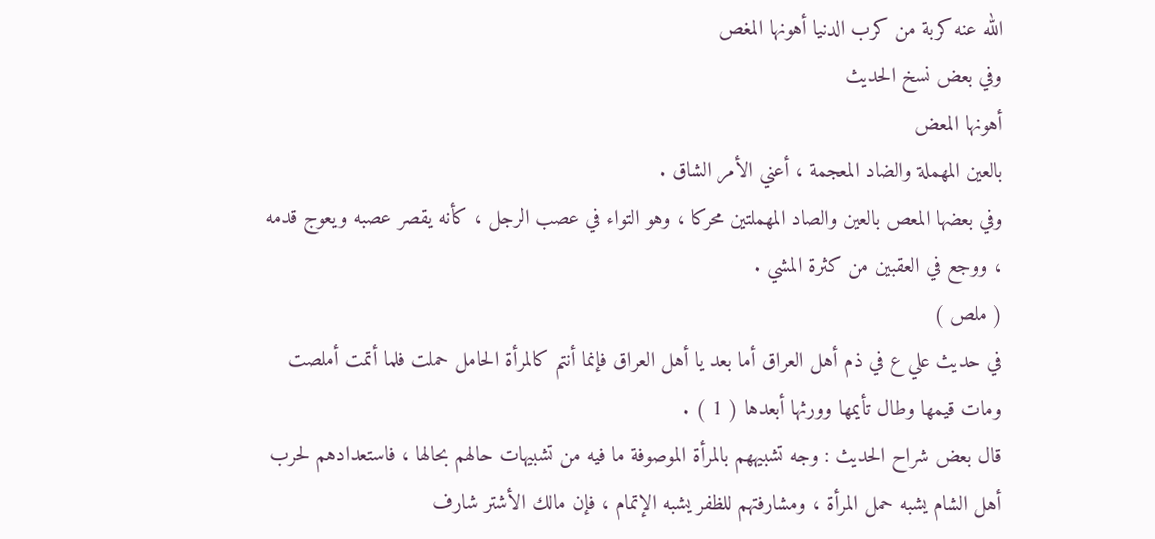الله عنه كربة من كرب الدنيا أهونها المغص
وفي بعض نسخ الحديث
أهونها المعض
بالعين المهملة والضاد المعجمة ، أعني الأمر الشاق .
وفي بعضها المعص بالعين والصاد المهملتين محركا ، وهو التواء في عصب الرجل ، كأنه يقصر عصبه ويعوج قدمه ، ووجع في العقبين من كثرة المشي .
( ملص )
في حديث علي ع في ذم أهل العراق أما بعد يا أهل العراق فإنما أنتم كالمرأة الحامل حملت فلما أتمت أملصت ومات قيمها وطال تأيمها وورثها أبعدها ( 1 ) .
قال بعض شراح الحديث : وجه تشبيههم بالمرأة الموصوفة ما فيه من تشبيهات حالهم بحالها ، فاستعدادهم لحرب أهل الشام يشبه حمل المرأة ، ومشارفتهم للظفر يشبه الإتمام ، فإن مالك الأشتر شارف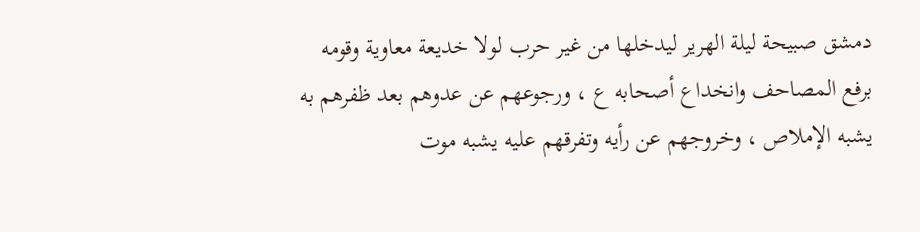دمشق صبيحة ليلة الهرير ليدخلها من غير حرب لولا خديعة معاوية وقومه برفع المصاحف وانخداع أصحابه ع ، ورجوعهم عن عدوهم بعد ظفرهم به يشبه الإملاص ، وخروجهم عن رأيه وتفرقهم عليه يشبه موت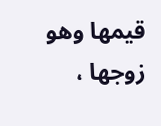قيمها وهو زوجها ،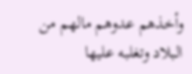وأخذهم عدوهم مالهم من البلاد وتغلبه عليها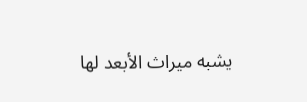يشبه ميراث الأبعد لها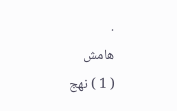.
هامش
( 1 ) نهج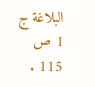البلاغة ج 1 ص 115 .